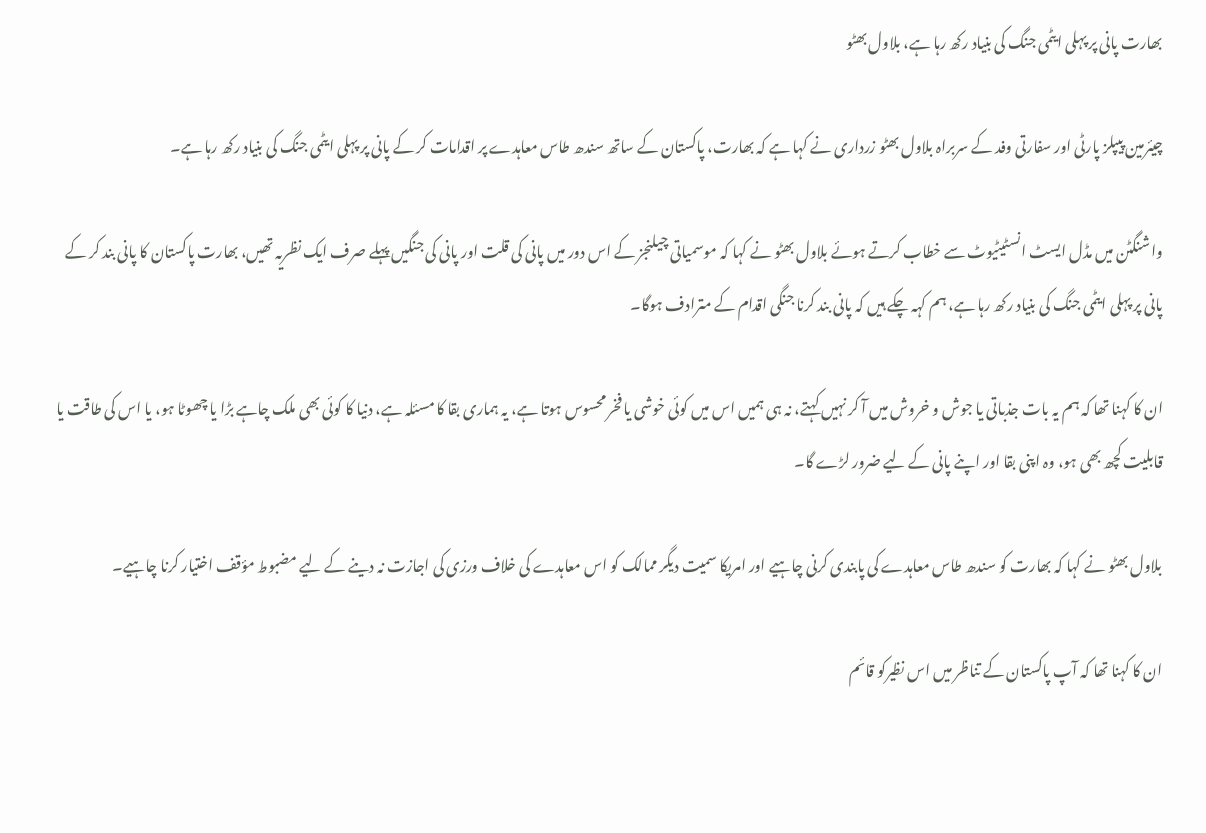بھارت پانی پر پہلی ایٹمی جنگ کی بنیاد رکھ رہا ہے، بلاول بھٹو

چیئرمین پیپلز پارٹی اور سفارتی وفد کے سربراہ بلاول بھٹو زرداری نے کہا ہے کہ بھارت، پاکستان کے ساتھ سندھ طاس معاہدے پر اقدامات کر کے پانی پر پہلی ایٹمی جنگ کی بنیاد رکھ رہا ہے۔

واشنگٹن میں مڈل ایسٹ انسٹیٹیوٹ سے خطاب کرتے ہوئے بلاول بھٹو نے کہا کہ موسمیاتی چیلنجز کے اس دور میں پانی کی قلت اور پانی کی جنگیں پہلے صرف ایک نظریہ تھیں، بھارت پاکستان کا پانی بند کر کے پانی پر پہلی ایٹمی جنگ کی بنیاد رکھ رہا ہے، ہم کہہ چکے ہیں کہ پانی بند کرنا جنگی اقدام کے مترادف ہوگا۔

ان کا کہنا تھا کہ ہم یہ بات جذباتی یا جوش و خروش میں آ کر نہیں کہتے، نہ ہی ہمیں اس میں کوئی خوشی یا فخر محسوس ہوتا ہے، یہ ہماری بقا کا مسئلہ ہے، دنیا کا کوئی بھی ملک چاہے بڑا یا چھوٹا ہو، یا اس کی طاقت یا قابلیت کچھ بھی ہو، وہ اپنی بقا اور اپنے پانی کے لیے ضرور لڑے گا۔

بلاول بھٹو نے کہا کہ بھارت کو سندھ طاس معاہدے کی پابندی کرنی چاہیے اور امریکا سمیت دیگر ممالک کو اس معاہدے کی خلاف ورزی کی اجازت نہ دینے کے لیے مضبوط مؤقف اختیار کرنا چاہیے۔

ان کا کہنا تھا کہ آپ پاکستان کے تناظر میں اس نظیرکو قائم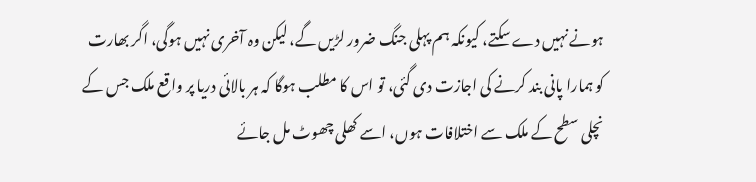ہونے نہیں دے سکتے، کیونکہ ہم پہلی جنگ ضرور لڑیں گے، لیکن وہ آخری نہیں ہوگی، اگر بھارت کو ہمارا پانی بند کرنے کی اجازت دی گئی، تو اس کا مطلب ہوگا کہ ہر بالائی دریا پر واقع ملک جس کے نچلی سطح کے ملک سے اختلافات ہوں، اسے کھلی چھوٹ مل جائے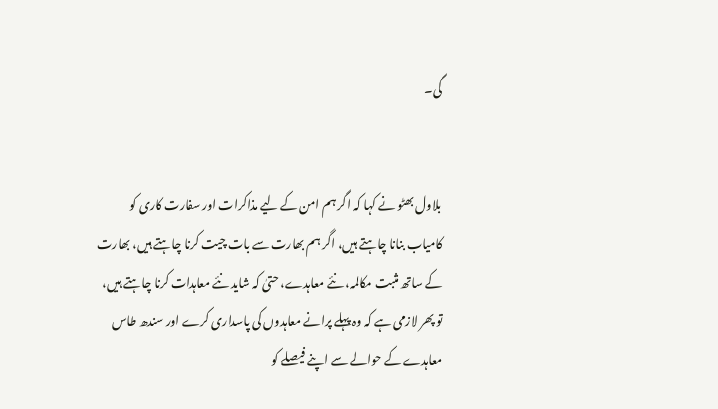گی۔


بلاول بھٹو نے کہا کہ اگر ہم امن کے لیے مذاکرات اور سفارت کاری کو کامیاب بنانا چاہتے ہیں، اگر ہم بھارت سے بات چیت کرنا چاہتے ہیں، بھارت کے ساتھ مثبت مکالمہ، نئے معاہدے، حتیٰ کہ شاید نئے معاہدات کرنا چاہتے ہیں، تو پھر لازمی ہے کہ وہ پہلے پرانے معاہدوں کی پاسداری کرے اور سندھ طاس معاہدے کے حوالے سے اپنے فیصلے کو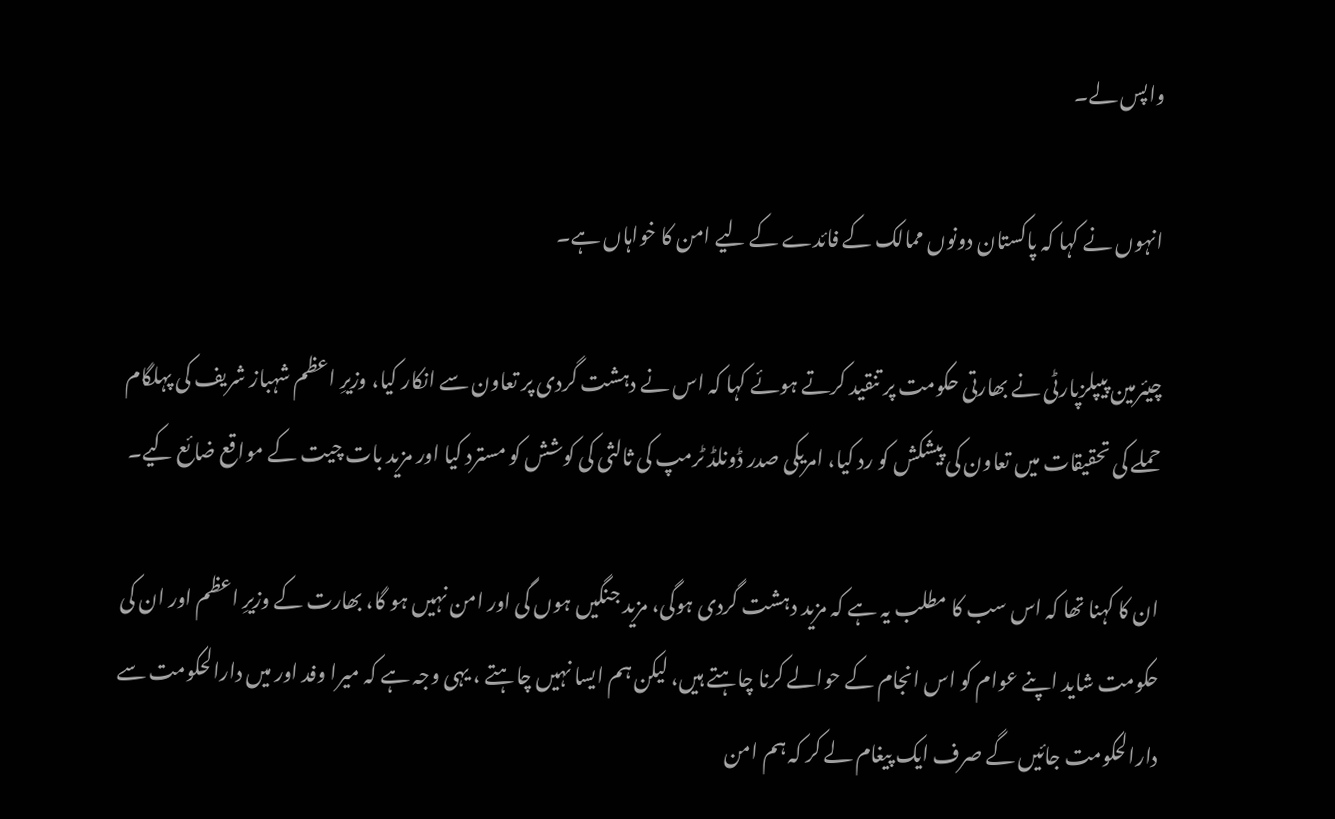واپس لے۔

انہوں نے کہا کہ پاکستان دونوں ممالک کے فائدے کے لیے امن کا خواہاں ہے۔

چیئرمین پیپلزپارٹی نے بھارتی حکومت پر تنقید کرتے ہوئے کہا کہ اس نے دہشت گردی پر تعاون سے انکار کیا، وزیرِ اعظم شہباز شریف کی پہلگام حملے کی تحقیقات میں تعاون کی پیشکش کو رد کیا، امریکی صدر ڈونلڈ ٹرمپ کی ثالثی کی کوشش کو مسترد کیا اور مزید بات چیت کے مواقع ضائع کیے۔

ان کا کہنا تھا کہ اس سب کا مطلب یہ ہے کہ مزید دہشت گردی ہوگی، مزید جنگیں ہوں گی اور امن نہیں ہو گا، بھارت کے وزیرِ اعظم اور ان کی حکومت شاید اپنے عوام کو اس انجام کے حوالے کرنا چاہتے ہیں، لیکن ہم ایسا نہیں چاہتے ، یہی وجہ ہے کہ میرا وفد اور میں دارالحکومت سے دارالحکومت جائیں گے صرف ایک پیغام لے کر کہ ہم امن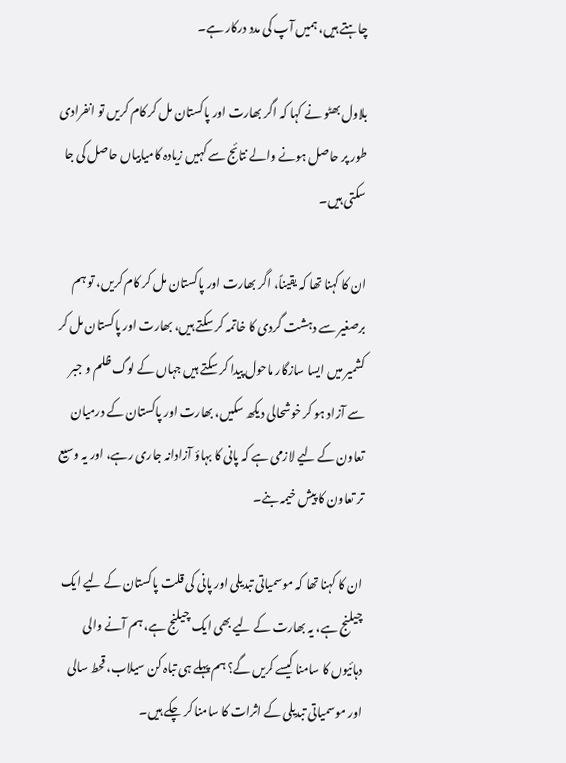چاہتے ہیں، ہمیں آپ کی مدد درکار ہے۔

بلاول بھٹو نے کہا کہ اگر بھارت اور پاکستان مل کر کام کریں تو انفرادی طور پر حاصل ہونے والے نتائج سے کہیں زیادہ کامیابیاں حاصل کی جا سکتی ہیں۔

ان کا کہنا تھا کہ یقیناً، اگر بھارت اور پاکستان مل کر کام کریں، تو ہم برصغیر سے دہشت گردی کا خاتمہ کر سکتے ہیں، بھارت اور پاکستان مل کر کشمیر میں ایسا سازگار ماحول پیدا کر سکتے ہیں جہاں کے لوگ ظلم و جبر سے آزاد ہو کر خوشحالی دیکھ سکیں، بھارت اور پاکستان کے درمیان تعاون کے لیے لازمی ہے کہ پانی کا بہاؤ آزادانہ جاری رہے، اور یہ وسیع تر تعاون کا پیش خیمہ بنے۔

ان کا کہنا تھا کہ موسمیاتی تبدیلی اور پانی کی قلت پاکستان کے لیے ایک چیلنج ہے، یہ بھارت کے لیے بھی ایک چیلنج ہے، ہم آنے والی دہائیوں کا سامنا کیسے کریں گے؟ ہم پہلے ہی تباہ کن سیلاب، قحط سالی اور موسمیاتی تبدیلی کے اثرات کا سامنا کر چکے ہیں۔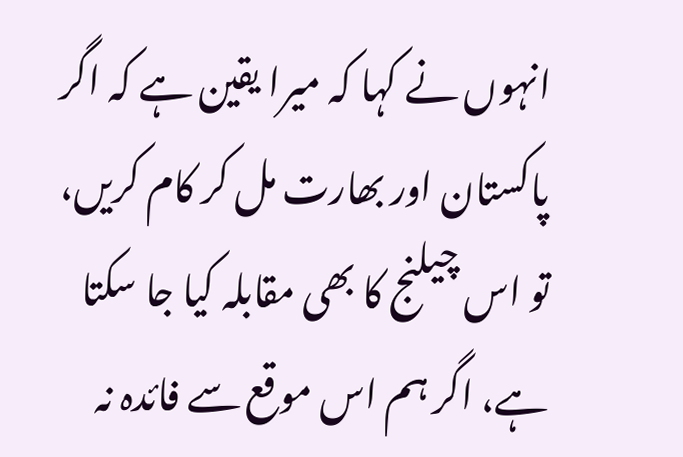انہوں نے کہا کہ میرا یقین ہے کہ اگر پاکستان اور بھارت مل کر کام کریں، تو اس چیلنج کا بھی مقابلہ کیا جا سکتا ہے، اگر ہم اس موقع سے فائدہ نہ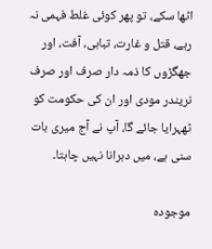اٹھا سکے، تو پھر کوئی غلط فہمی نہ رہے، قتل و غارت، تباہی، آفت، اور جھگڑوں کا ذمہ دار صرف اور صرف نریندر مودی اور ان کی حکومت کو ٹھہرایا جائے گا، آپ نے آج میری بات سنی ہے، میں دہرانا نہیں چاہتا۔

موجودہ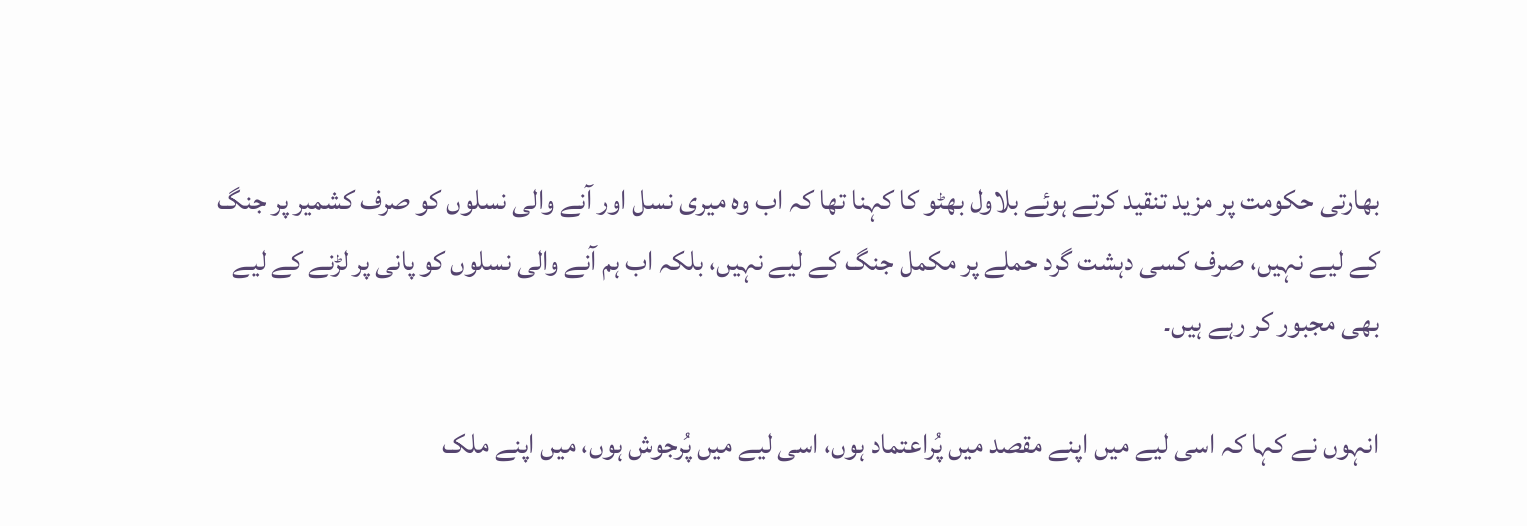بھارتی حکومت پر مزید تنقید کرتے ہوئے بلاول بھٹو کا کہنا تھا کہ اب وہ میری نسل اور آنے والی نسلوں کو صرف کشمیر پر جنگ کے لیے نہیں، صرف کسی دہشت گرد حملے پر مکمل جنگ کے لیے نہیں، بلکہ اب ہم آنے والی نسلوں کو پانی پر لڑنے کے لیے بھی مجبور کر رہے ہیں۔

انہوں نے کہا کہ اسی لیے میں اپنے مقصد میں پُراعتماد ہوں، اسی لیے میں پُرجوش ہوں، میں اپنے ملک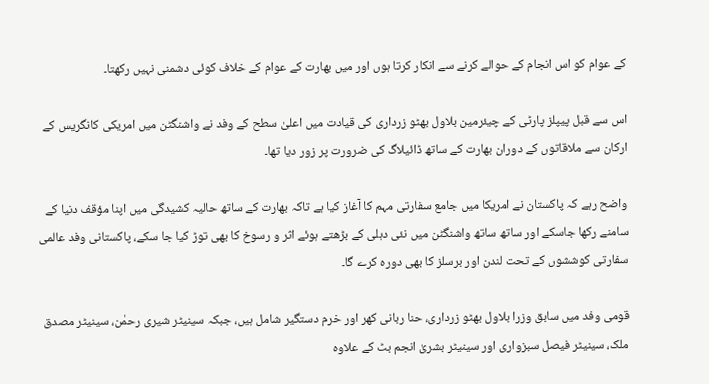کے عوام کو اس انجام کے حوالے کرنے سے انکار کرتا ہوں اور میں بھارت کے عوام کے خلاف کوئی دشمنی نہیں رکھتا۔

اس سے قبل پیپلز پارٹی کے چیئرمین بلاول بھٹو زرداری کی قیادت میں اعلیٰ سطح کے وفد نے واشنگٹن میں امریکی کانگریس کے ارکان سے ملاقاتوں کے دوران بھارت کے ساتھ ڈائیلاگ کی ضرورت پر زور دیا تھا۔

واضح رہے کہ پاکستان نے امریکا میں جامع سفارتی مہم کا آغاز کیا ہے تاکہ بھارت کے ساتھ حالیہ کشیدگی میں اپنا مؤقف دنیا کے سامنے رکھا جاسکے اور ساتھ ساتھ واشنگٹن میں نئی دہلی کے بڑھتے ہوئے اثر و رسوخ کا بھی توڑ کیا جا سکے، پاکستانی وفد عالمی سفارتی کوششوں کے تحت لندن اور برسلز کا بھی دورہ کرے گا۔

قومی وفد میں سابق وزرا بلاول بھٹو زرداری، حنا ربانی کھر اور خرم دستگیر شامل ہیں، جبکہ سینیٹر شیری رحمٰن، سینیٹر مصدق ملک، سینیٹر فیصل سبزواری اور سینیٹر بشریٰ انجم بٹ کے علاوہ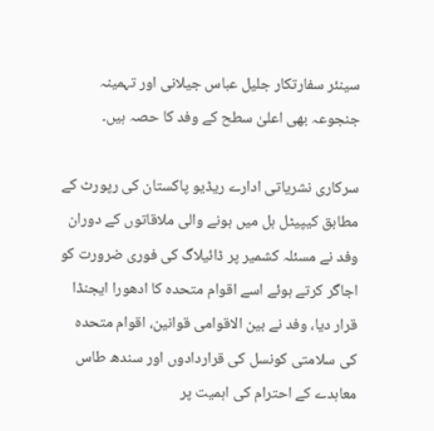سینئر سفارتکار جلیل عباس جیلانی اور تہمینہ جنجوعہ بھی اعلیٰ سطح کے وفد کا حصہ ہیں۔

سرکاری نشریاتی ادارے ریڈیو پاکستان کی رپورٹ کے مطابق کیپیٹل ہل میں ہونے والی ملاقاتوں کے دوران وفد نے مسئلہ کشمیر پر ڈائیلاگ کی فوری ضرورت کو اجاگر کرتے ہوئے اسے اقوام متحدہ کا ادھورا ایجنڈا قرار دیا، وفد نے بین الاقوامی قوانین، اقوام متحدہ کی سلامتی کونسل کی قراردادوں اور سندھ طاس معاہدے کے احترام کی اہمیت پر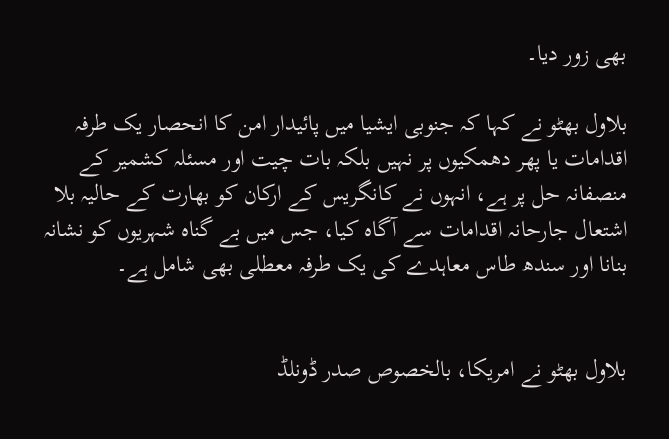بھی زور دیا۔

بلاول بھٹو نے کہا کہ جنوبی ایشیا میں پائیدار امن کا انحصار یک طرفہ اقدامات یا پھر دھمکیوں پر نہیں بلکہ بات چیت اور مسئلہ کشمیر کے منصفانہ حل پر ہے، انہوں نے کانگریس کے ارکان کو بھارت کے حالیہ بلا اشتعال جارحانہ اقدامات سے آگاہ کیا، جس میں بے گناہ شہریوں کو نشانہ بنانا اور سندھ طاس معاہدے کی یک طرفہ معطلی بھی شامل ہے۔


بلاول بھٹو نے امریکا، بالخصوص صدر ڈونلڈ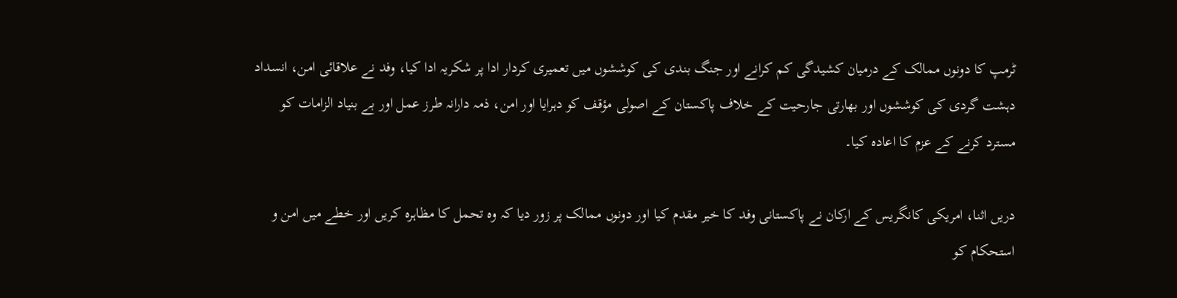ٹرمپ کا دونوں ممالک کے درمیان کشیدگی کم کرانے اور جنگ بندی کی کوششوں میں تعمیری کردار ادا پر شکریہ ادا کیا، وفد نے علاقائی امن، انسداد دہشت گردی کی کوششوں اور بھارتی جارحیت کے خلاف پاکستان کے اصولی مؤقف کو دہرایا اور امن، ذمہ دارانہ طرز عمل اور بے بنیاد الزامات کو مسترد کرنے کے عزم کا اعادہ کیا۔

دریں اثنا، امریکی کانگریس کے ارکان نے پاکستانی وفد کا خیر مقدم کیا اور دونوں ممالک پر زور دیا کہ وہ تحمل کا مظاہرہ کریں اور خطے میں امن و استحکام کو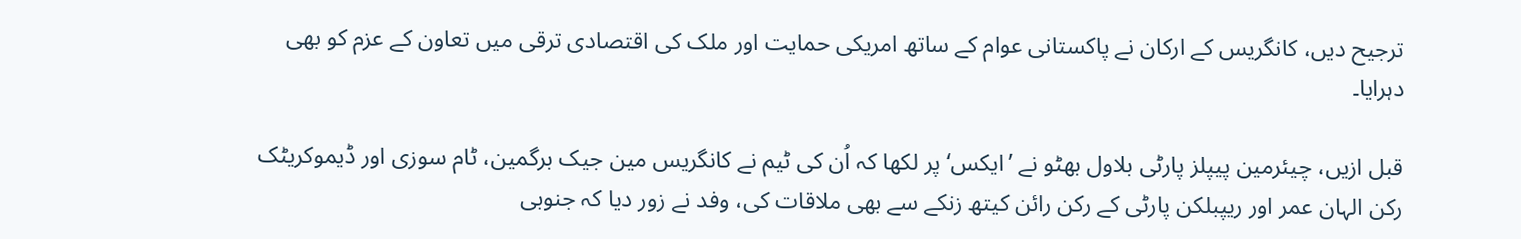ترجیح دیں، کانگریس کے ارکان نے پاکستانی عوام کے ساتھ امریکی حمایت اور ملک کی اقتصادی ترقی میں تعاون کے عزم کو بھی دہرایا۔

قبل ازیں، چیئرمین پیپلز پارٹی بلاول بھٹو نے ’ایکس‘ پر لکھا کہ اُن کی ٹیم نے کانگریس مین جیک برگمین، ٹام سوزی اور ڈیموکریٹک رکن الہان عمر اور ریپبلکن پارٹی کے رکن رائن کیتھ زنکے سے بھی ملاقات کی، وفد نے زور دیا کہ جنوبی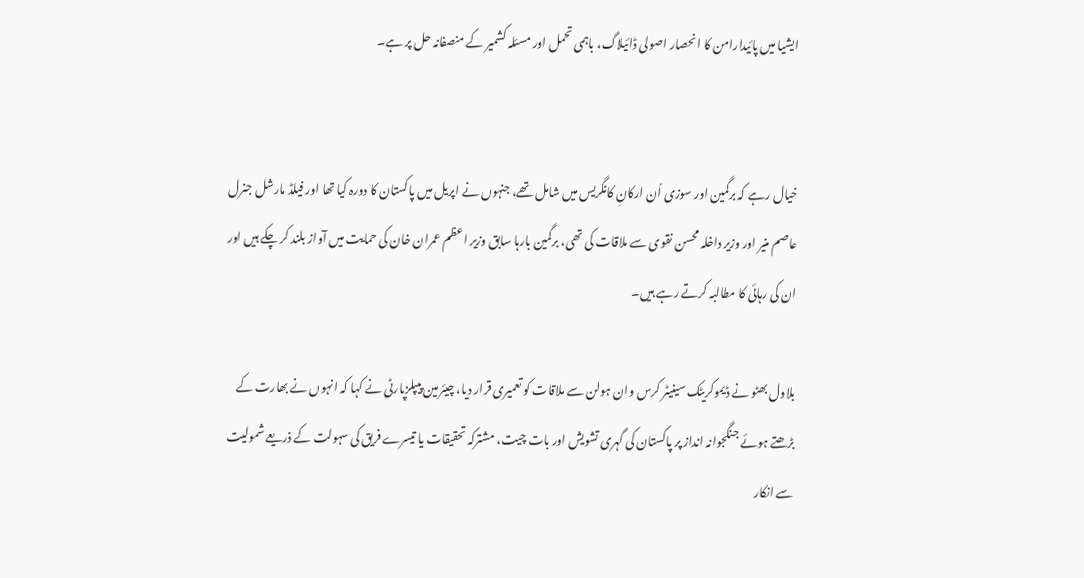ایشیا میں پائیدارامن کا انحصار اصولی ڈائیلاگ، باہمی تحمل اور مسئلہ کشمیر کے منصفانہ حل پر ہے۔


خیال رہے کہ برگمین اور سوزی اُن ارکانِ کانگریس میں شامل تھے، جنہوں نے اپریل میں پاکستان کا دورہ کیا تھا اور فیلڈ مارشل جنرل عاصم منیر اور وزیر داخلہ محسن نقوی سے ملاقات کی تھی، برگمین بارہا سابق وزیر اعظم عمران خان کی حمایت میں آواز بلند کر چکے ہیں اور ان کی رہائی کا مطالبہ کرتے رہے ہیں۔

بلاول بھٹو نے ڈیموکریٹک سینیٹر کرس وان ہولن سے ملاقات کو تعمیری قرار دیا، چیئرمین پیپلزپارٹی نے کہا کہ انہوں نے بھارت کے بڑھتے ہوئے جنگجوانہ انداز پر پاکستان کی گہری تشویش اور بات چیت، مشترکہ تحقیقات یا تیسرے فریق کی سہولت کے ذریعے شمولیت سے انکار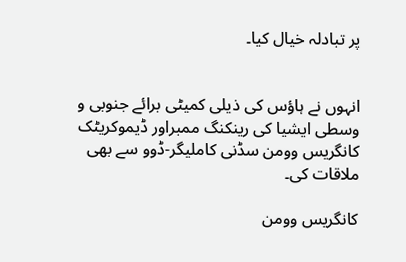پر تبادلہ خیال کیا۔


انہوں نے ہاؤس کی ذیلی کمیٹی برائے جنوبی و وسطی ایشیا کی رینکنگ ممبراور ڈیموکریٹک کانگریس وومن سڈنی کاملیگر-ڈوو سے بھی ملاقات کی۔

کانگریس وومن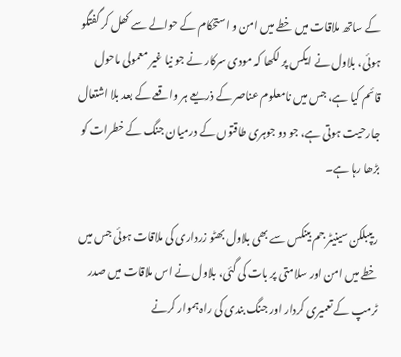کے ساتھ ملاقات میں خطے میں امن و استحکام کے حوالے سے کھل کر گفتگو ہوئی، بلاول نے ایکس پر لکھا کہ مودی سرکار نے جو نیا غیر معمولی ماحول قائم کیا ہے، جس میں نامعلوم عناصر کے ذریعے ہر واقعے کے بعد بلا اشتعال جارحیت ہوتی ہے، جو دو جوہری طاقتوں کے درمیان جنگ کے خطرات کو بڑھا رہا ہے۔

ریپبلکن سینیٹر جم بینکس سے بھی بلاول بھٹو زرداری کی ملاقات ہوئی جس میں خطے میں امن اور سلامتی پر بات کی گئی، بلاول نے اس ملاقات میں صدر ٹرمپ کے تعمیری کردار اور جنگ بندی کی راہ ہموار کرنے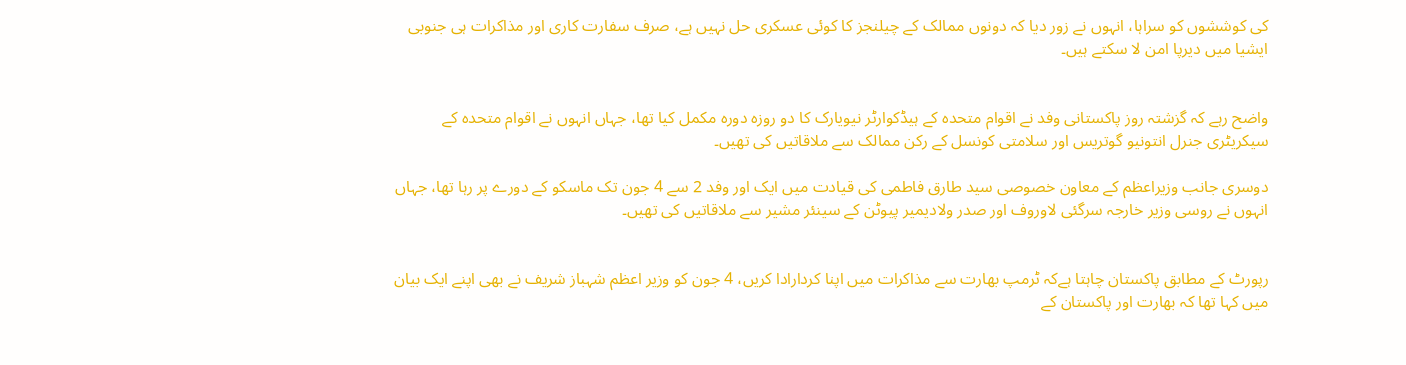کی کوششوں کو سراہا، انہوں نے زور دیا کہ دونوں ممالک کے چیلنجز کا کوئی عسکری حل نہیں ہے، صرف سفارت کاری اور مذاکرات ہی جنوبی ایشیا میں دیرپا امن لا سکتے ہیں۔


واضح رہے کہ گزشتہ روز پاکستانی وفد نے اقوام متحدہ کے ہیڈکوارٹر نیویارک کا دو روزہ دورہ مکمل کیا تھا، جہاں انہوں نے اقوام متحدہ کے سیکریٹری جنرل انتونیو گوتریس اور سلامتی کونسل کے رکن ممالک سے ملاقاتیں کی تھیں۔

دوسری جانب وزیراعظم کے معاون خصوصی سید طارق فاطمی کی قیادت میں ایک اور وفد 2 سے 4 جون تک ماسکو کے دورے پر رہا تھا، جہاں انہوں نے روسی وزیر خارجہ سرگئی لاوروف اور صدر ولادیمیر پیوٹن کے سینئر مشیر سے ملاقاتیں کی تھیں۔


رپورٹ کے مطابق پاکستان چاہتا ہےکہ ٹرمپ بھارت سے مذاکرات میں اپنا کردارادا کریں، 4 جون کو وزیر اعظم شہباز شریف نے بھی اپنے ایک بیان میں کہا تھا کہ بھارت اور پاکستان کے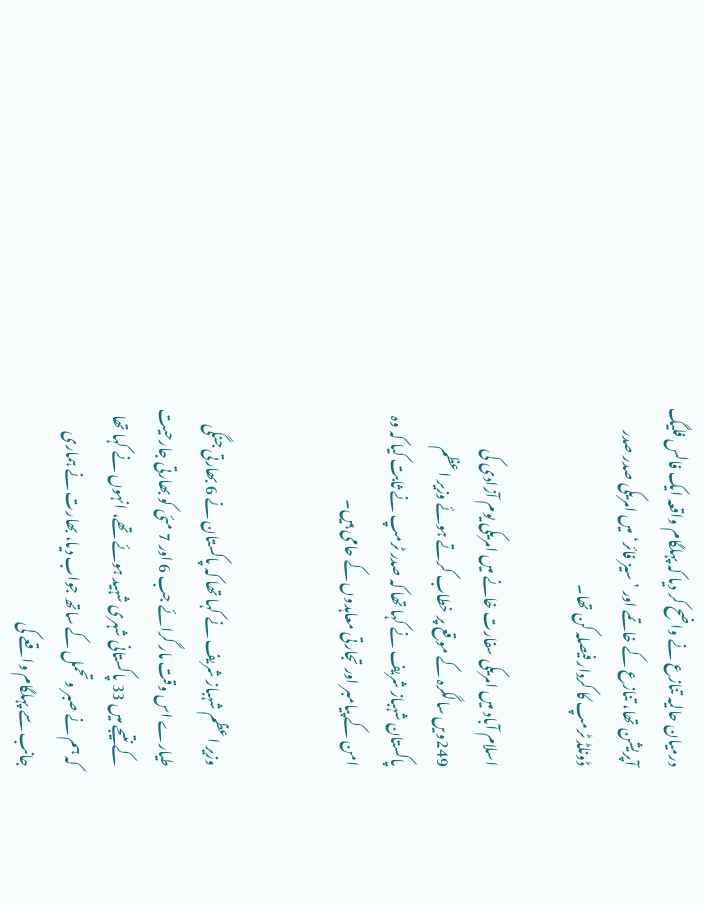درمیان حالیہ تنازع نے واضح کر دیا کہ پہلگام واقعہ ایک فالس فلیگ آپریشن تھا، تنازع کے خاتمے اور ’سیز فائر‘ میں امریکی صدر صدر ڈونلڈ ٹرمپ کا کردار فیصلہ کن تھا۔

اسلام آباد میں امریکی سفارت خانے میں امریکی یوم آزادی کی 249ویں سالگرہ کے موقع پر خطاب کرتے ہوئے وزیر اعظم پاکستان شہباز شریف نے کہا تھا کہ صدر ٹرمپ نے ثابت کیا کہ وہ امن کے پیامبر اور تجارتی معاہدوں کے حامی ہیں۔


وزیر اعظم شہباز شریف نے کہا تھا کہ پاکستان نے 6 بھارتی جنگی طیارے اس وقت مار گرائے جب 6 اور 7 مئی کو بھارتی جارحیت کے نتیجے میں 33 پاکستانی شہری شہید ہوئے تھے، انہوں نے کہا تھا کہ ہم نے صبر و تحمل کے ساتھ جواب دیا، بھارت نے ہماری جانب سے پہلگام واقعے کی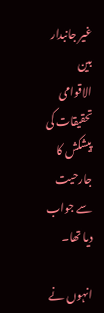غیر جانبدار بین الاقوامی تحقیقات کی پیشکش کا جارحیت سے جواب دیا تھا۔

انہوں نے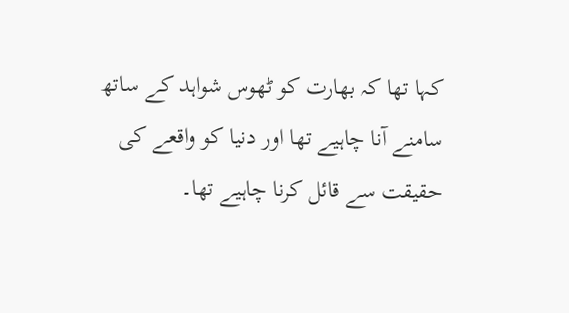کہا تھا کہ بھارت کو ٹھوس شواہد کے ساتھ سامنے آنا چاہیے تھا اور دنیا کو واقعے کی حقیقت سے قائل کرنا چاہیے تھا۔